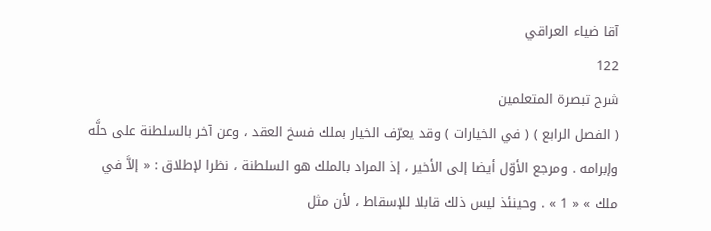آقا ضياء العراقي
122
شرح تبصرة المتعلمين
( الفصل الرابع ) ( في الخيارات ) وقد يعرّف الخيار بملك فسخ العقد ، وعن آخر بالسلطنة على حلَّه وإبرامه . ومرجع الأوّل أيضا إلى الأخير ، إذ المراد بالملك هو السلطنة ، نظرا لإطلاق : « إلاَّ في ملك » « 1 » . وحينئذ ليس ذلك قابلا للإسقاط ، لأن مثل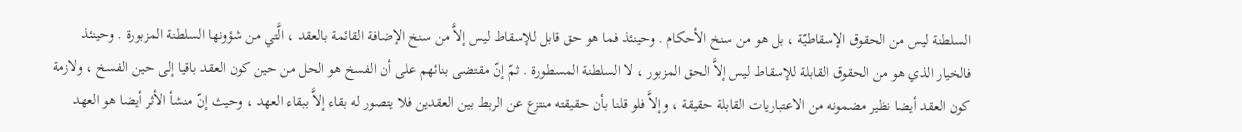السلطنة ليس من الحقوق الإسقاطيّة ، بل هو من سنخ الأحكام . وحينئذ فما هو حق قابل للإسقاط ليس إلاَّ من سنخ الإضافة القائمة بالعقد ، الَّتي من شؤونها السلطنة المزبورة . وحينئذ فالخيار الذي هو من الحقوق القابلة للإسقاط ليس إلاَّ الحق المزبور ، لا السلطنة المسطورة . ثمّ إنّ مقتضى بنائهم على أن الفسخ هو الحل من حين كون العقد باقيا إلى حين الفسخ ، ولازمة كون العقد أيضا نظير مضمونه من الاعتباريات القابلة حقيقة ، وإلاَّ فلو قلنا بأن حقيقته منتزع عن الربط بين العقدين فلا يتصور له بقاء إلاَّ ببقاء العهد ، وحيث إنّ منشأ الأثر أيضا هو العهد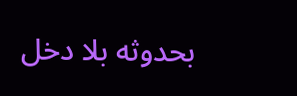بحدوثه بلا دخل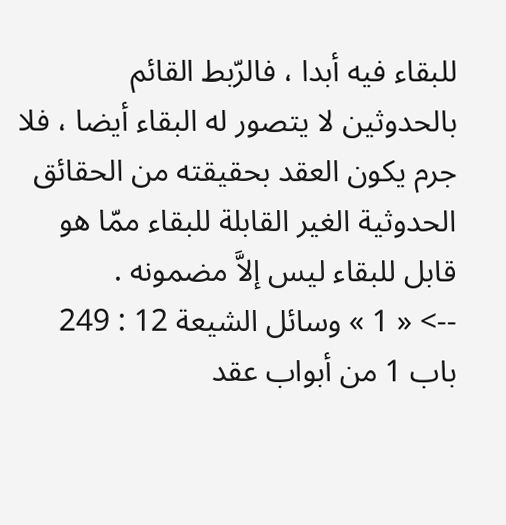للبقاء فيه أبدا ، فالرّبط القائم بالحدوثين لا يتصور له البقاء أيضا ، فلا جرم يكون العقد بحقيقته من الحقائق الحدوثية الغير القابلة للبقاء ممّا هو قابل للبقاء ليس إلاَّ مضمونه .
--> « 1 » وسائل الشيعة 12 : 249 باب 1 من أبواب عقد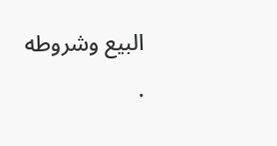البيع وشروطه .